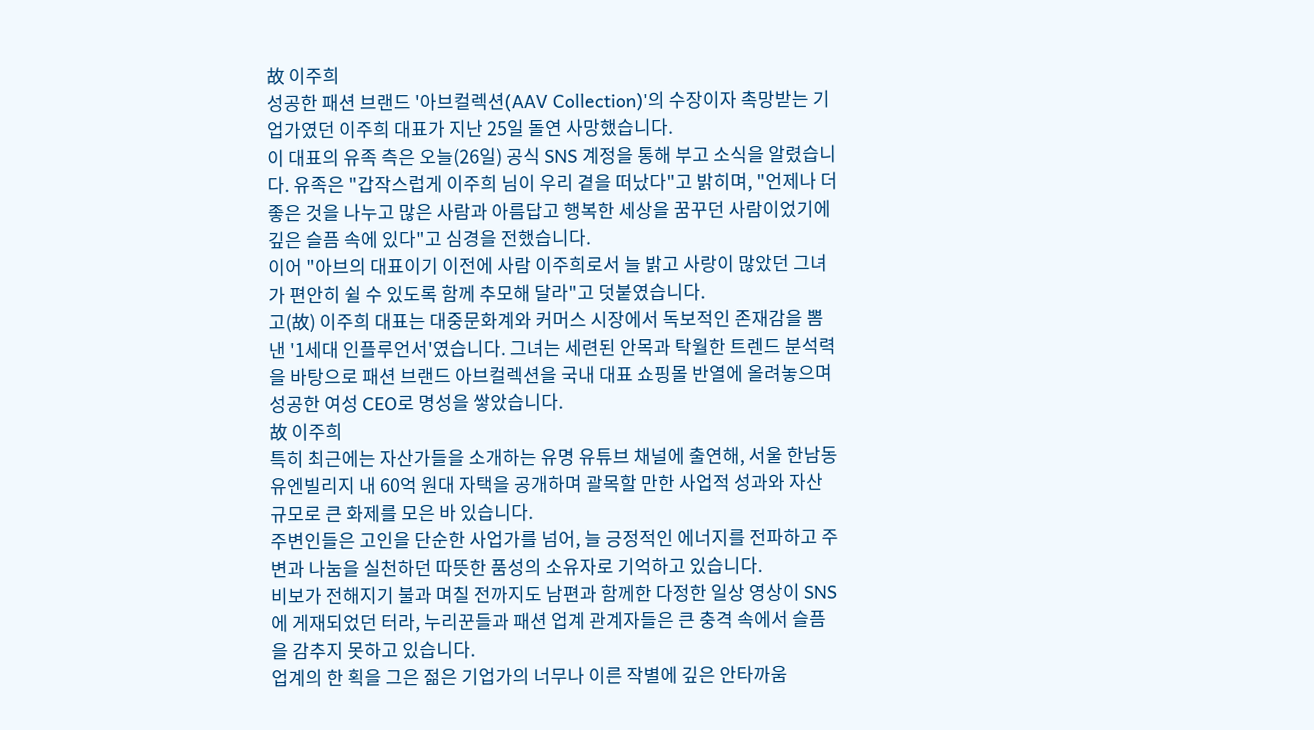故 이주희
성공한 패션 브랜드 '아브컬렉션(AAV Collection)'의 수장이자 촉망받는 기업가였던 이주희 대표가 지난 25일 돌연 사망했습니다.
이 대표의 유족 측은 오늘(26일) 공식 SNS 계정을 통해 부고 소식을 알렸습니다. 유족은 "갑작스럽게 이주희 님이 우리 곁을 떠났다"고 밝히며, "언제나 더 좋은 것을 나누고 많은 사람과 아름답고 행복한 세상을 꿈꾸던 사람이었기에 깊은 슬픔 속에 있다"고 심경을 전했습니다.
이어 "아브의 대표이기 이전에 사람 이주희로서 늘 밝고 사랑이 많았던 그녀가 편안히 쉴 수 있도록 함께 추모해 달라"고 덧붙였습니다.
고(故) 이주희 대표는 대중문화계와 커머스 시장에서 독보적인 존재감을 뽐낸 '1세대 인플루언서'였습니다. 그녀는 세련된 안목과 탁월한 트렌드 분석력을 바탕으로 패션 브랜드 아브컬렉션을 국내 대표 쇼핑몰 반열에 올려놓으며 성공한 여성 CEO로 명성을 쌓았습니다.
故 이주희
특히 최근에는 자산가들을 소개하는 유명 유튜브 채널에 출연해, 서울 한남동 유엔빌리지 내 60억 원대 자택을 공개하며 괄목할 만한 사업적 성과와 자산 규모로 큰 화제를 모은 바 있습니다.
주변인들은 고인을 단순한 사업가를 넘어, 늘 긍정적인 에너지를 전파하고 주변과 나눔을 실천하던 따뜻한 품성의 소유자로 기억하고 있습니다.
비보가 전해지기 불과 며칠 전까지도 남편과 함께한 다정한 일상 영상이 SNS에 게재되었던 터라, 누리꾼들과 패션 업계 관계자들은 큰 충격 속에서 슬픔을 감추지 못하고 있습니다.
업계의 한 획을 그은 젊은 기업가의 너무나 이른 작별에 깊은 안타까움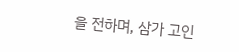을 전하며, 삼가 고인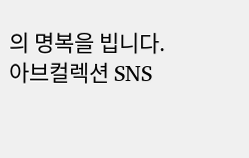의 명복을 빕니다.
아브컬렉션 SNS